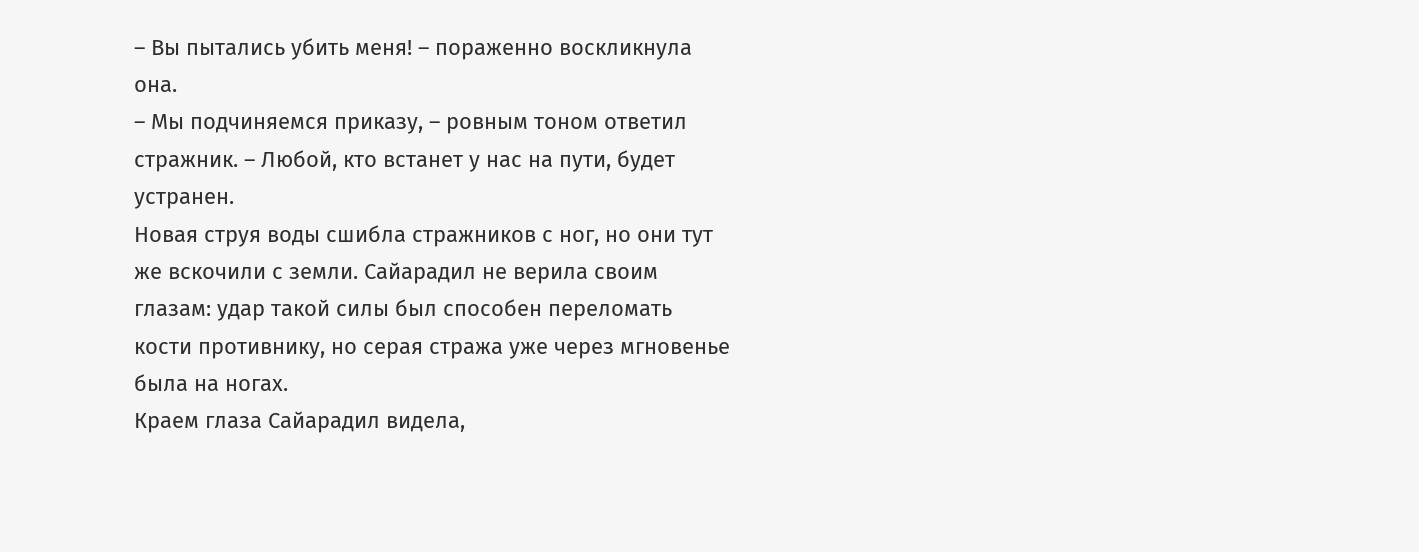– Вы пытались убить меня! – пораженно воскликнула она.
– Мы подчиняемся приказу, – ровным тоном ответил стражник. – Любой, кто встанет у нас на пути, будет устранен.
Новая струя воды сшибла стражников с ног, но они тут же вскочили с земли. Сайарадил не верила своим глазам: удар такой силы был способен переломать кости противнику, но серая стража уже через мгновенье была на ногах.
Краем глаза Сайарадил видела,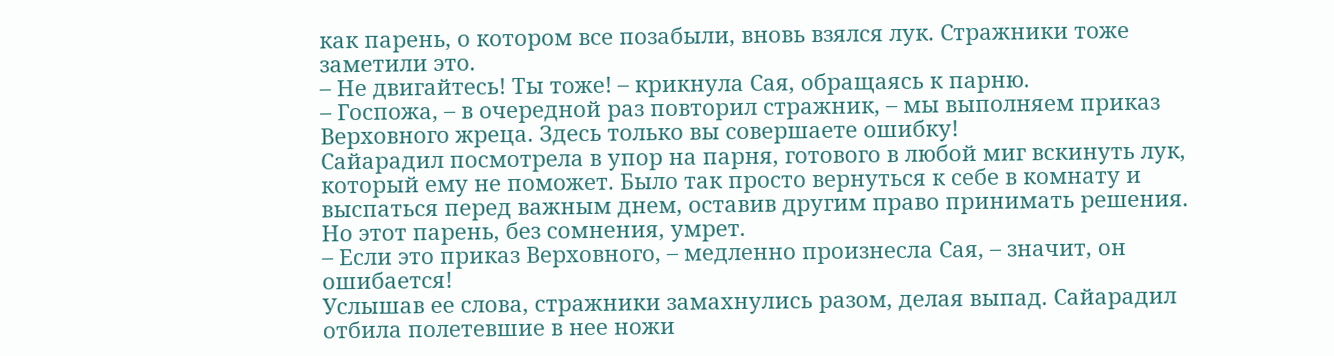как парень, о котором все позабыли, вновь взялся лук. Стражники тоже заметили это.
– Не двигайтесь! Ты тоже! – крикнула Сая, обращаясь к парню.
– Госпожа, – в очередной раз повторил стражник, – мы выполняем приказ Верховного жреца. Здесь только вы совершаете ошибку!
Сайарадил посмотрела в упор на парня, готового в любой миг вскинуть лук, который ему не поможет. Было так просто вернуться к себе в комнату и выспаться перед важным днем, оставив другим право принимать решения. Но этот парень, без сомнения, умрет.
– Если это приказ Верховного, – медленно произнесла Сая, – значит, он ошибается!
Услышав ее слова, стражники замахнулись разом, делая выпад. Сайарадил отбила полетевшие в нее ножи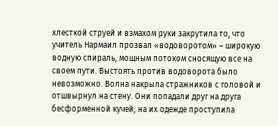хлесткой струей и взмахом руки закрутила то, что учитель Нармаил прозвал «водоворотом» – широкую водную спираль, мощным потоком сносящую все на своем пути. Выстоять против водоворота было невозможно. Волна накрыла стражников с головой и отшвырнул на стену. Они попадали друг на друга бесформенной кучей; на их одежде проступила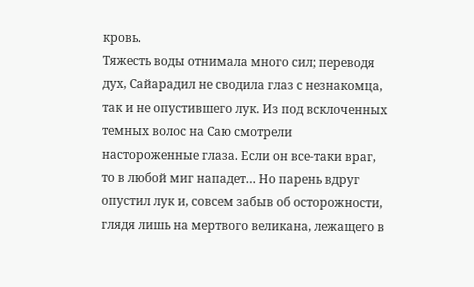кровь.
Тяжесть воды отнимала много сил; переводя дух, Сайарадил не сводила глаз с незнакомца, так и не опустившего лук. Из под всклоченных темных волос на Саю смотрели настороженные глаза. Если он все-таки враг, то в любой миг нападет… Но парень вдруг опустил лук и, совсем забыв об осторожности, глядя лишь на мертвого великана, лежащего в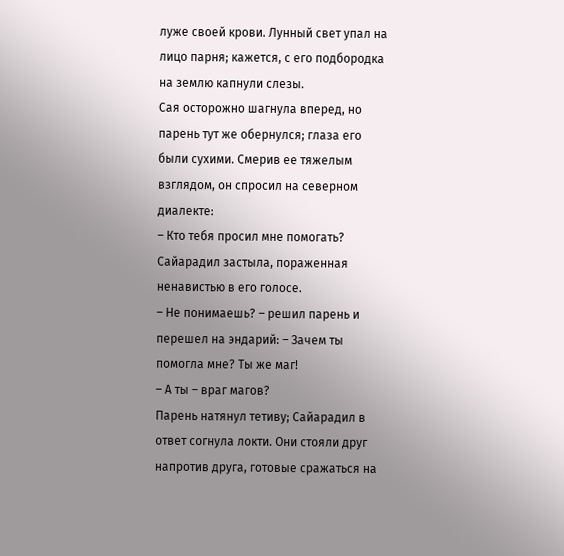луже своей крови. Лунный свет упал на лицо парня; кажется, с его подбородка на землю капнули слезы.
Сая осторожно шагнула вперед, но парень тут же обернулся; глаза его были сухими. Смерив ее тяжелым взглядом, он спросил на северном диалекте:
– Кто тебя просил мне помогать?
Сайарадил застыла, пораженная ненавистью в его голосе.
– Не понимаешь? – решил парень и перешел на эндарий: – Зачем ты помогла мне? Ты же маг!
– А ты – враг магов?
Парень натянул тетиву; Сайарадил в ответ согнула локти. Они стояли друг напротив друга, готовые сражаться на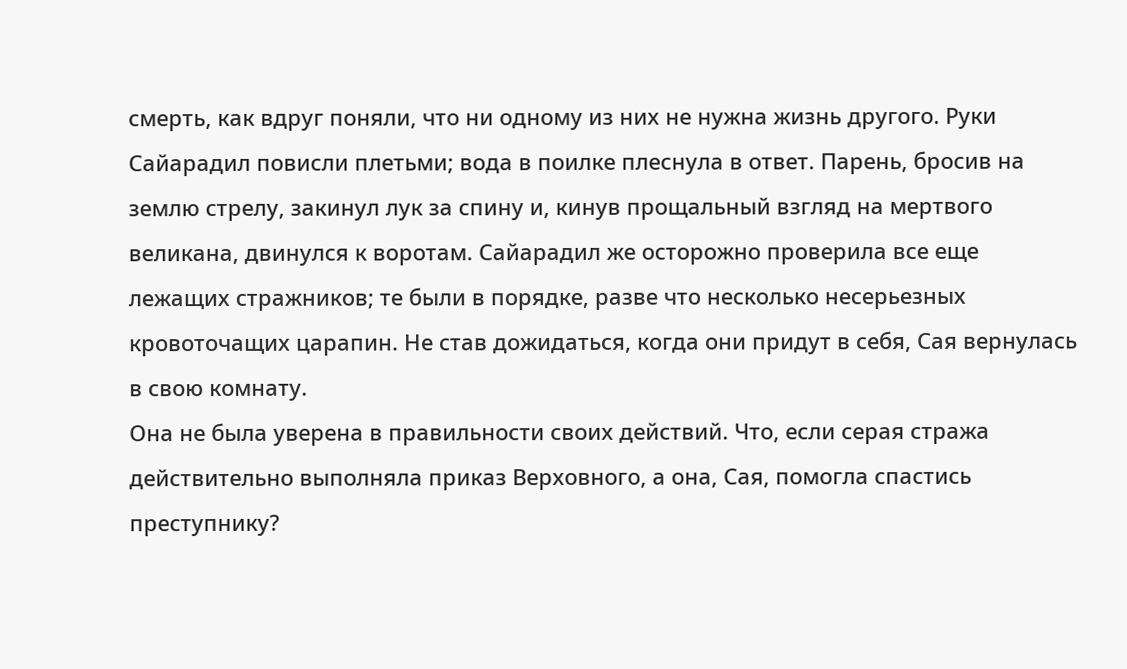смерть, как вдруг поняли, что ни одному из них не нужна жизнь другого. Руки Сайарадил повисли плетьми; вода в поилке плеснула в ответ. Парень, бросив на землю стрелу, закинул лук за спину и, кинув прощальный взгляд на мертвого великана, двинулся к воротам. Сайарадил же осторожно проверила все еще лежащих стражников; те были в порядке, разве что несколько несерьезных кровоточащих царапин. Не став дожидаться, когда они придут в себя, Сая вернулась в свою комнату.
Она не была уверена в правильности своих действий. Что, если серая стража действительно выполняла приказ Верховного, а она, Сая, помогла спастись преступнику?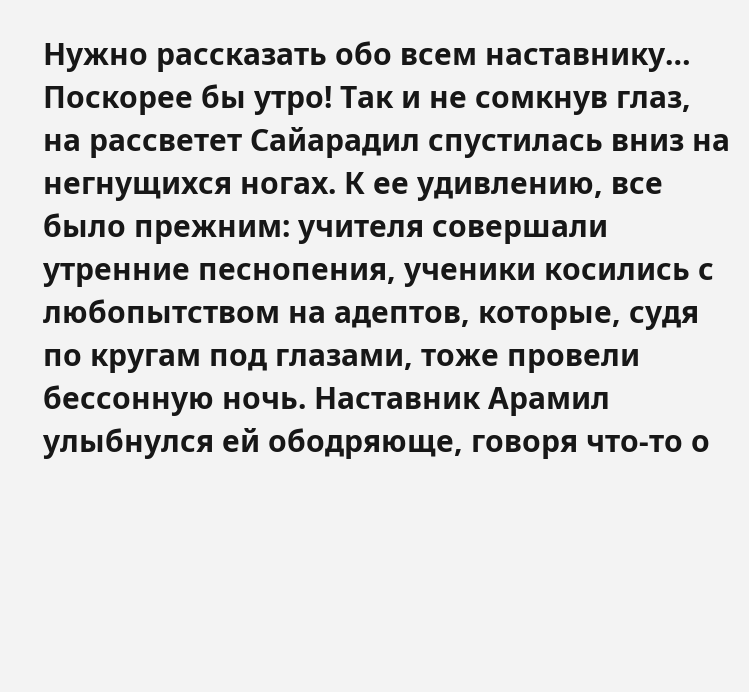Нужно рассказать обо всем наставнику… Поскорее бы утро! Так и не сомкнув глаз, на рассветет Сайарадил спустилась вниз на негнущихся ногах. К ее удивлению, все было прежним: учителя совершали утренние песнопения, ученики косились с любопытством на адептов, которые, судя по кругам под глазами, тоже провели бессонную ночь. Наставник Арамил улыбнулся ей ободряюще, говоря что-то о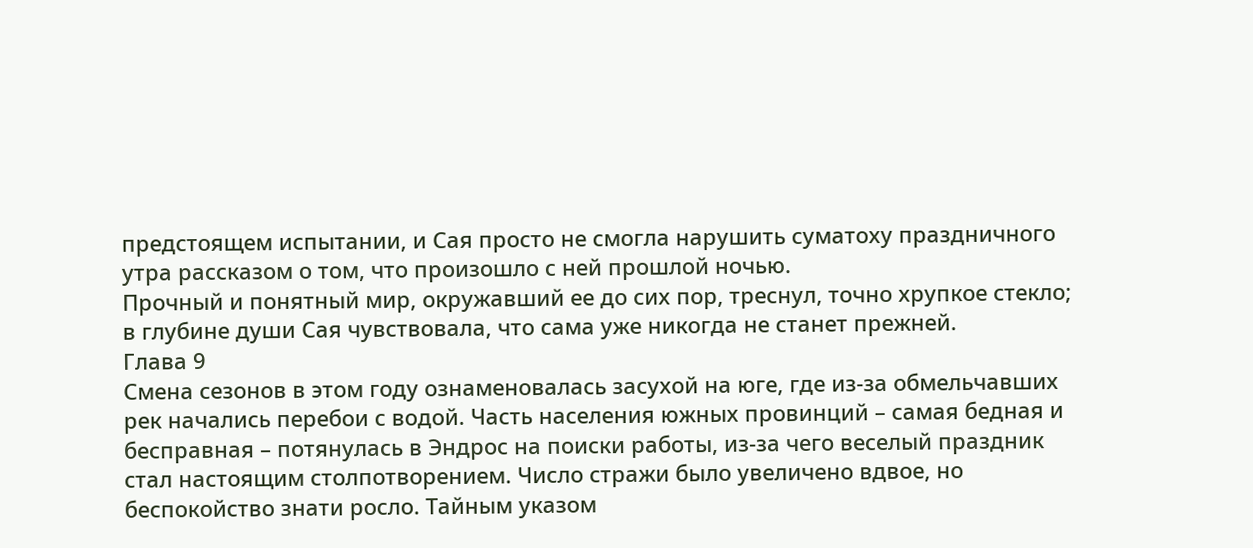предстоящем испытании, и Сая просто не смогла нарушить суматоху праздничного утра рассказом о том, что произошло с ней прошлой ночью.
Прочный и понятный мир, окружавший ее до сих пор, треснул, точно хрупкое стекло; в глубине души Сая чувствовала, что сама уже никогда не станет прежней.
Глава 9
Смена сезонов в этом году ознаменовалась засухой на юге, где из-за обмельчавших рек начались перебои с водой. Часть населения южных провинций – самая бедная и бесправная – потянулась в Эндрос на поиски работы, из-за чего веселый праздник стал настоящим столпотворением. Число стражи было увеличено вдвое, но беспокойство знати росло. Тайным указом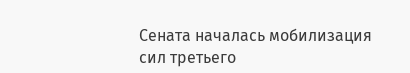Сената началась мобилизация сил третьего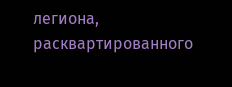легиона, расквартированного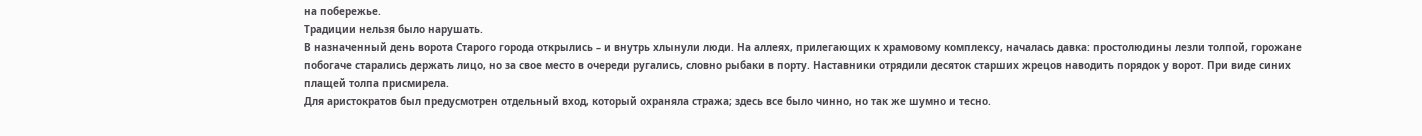на побережье.
Традиции нельзя было нарушать.
В назначенный день ворота Старого города открылись – и внутрь хлынули люди. На аллеях, прилегающих к храмовому комплексу, началась давка: простолюдины лезли толпой, горожане побогаче старались держать лицо, но за свое место в очереди ругались, словно рыбаки в порту. Наставники отрядили десяток старших жрецов наводить порядок у ворот. При виде синих плащей толпа присмирела.
Для аристократов был предусмотрен отдельный вход, который охраняла стража; здесь все было чинно, но так же шумно и тесно.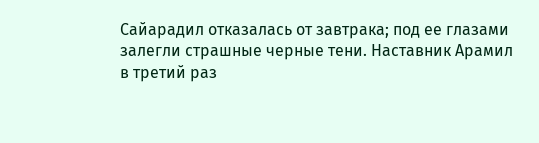Сайарадил отказалась от завтрака; под ее глазами залегли страшные черные тени. Наставник Арамил в третий раз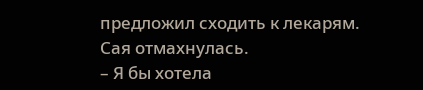предложил сходить к лекарям. Сая отмахнулась.
– Я бы хотела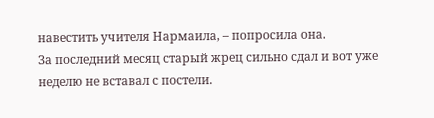навестить учителя Нармаила, – попросила она.
За последний месяц старый жрец сильно сдал и вот уже неделю не вставал с постели.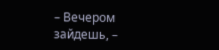– Вечером зайдешь, –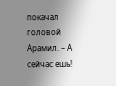покачал головой Арамил. – А сейчас ешь!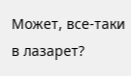Может, все-таки в лазарет?